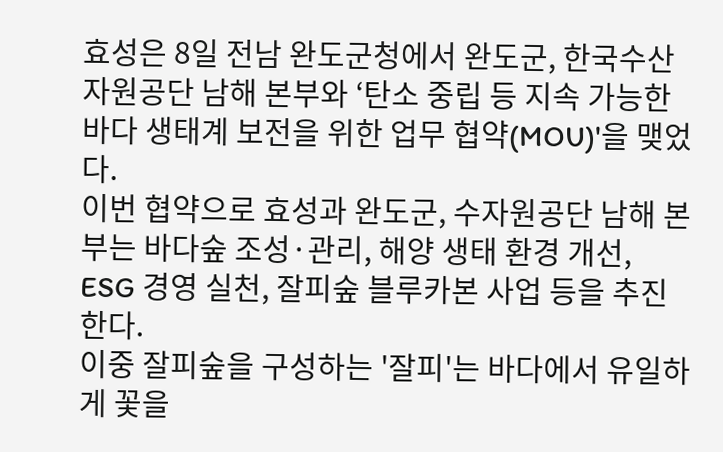효성은 8일 전남 완도군청에서 완도군, 한국수산자원공단 남해 본부와 ‘탄소 중립 등 지속 가능한 바다 생태계 보전을 위한 업무 협약(MOU)'을 맺었다.
이번 협약으로 효성과 완도군, 수자원공단 남해 본부는 바다숲 조성·관리, 해양 생태 환경 개선, ESG 경영 실천, 잘피숲 블루카본 사업 등을 추진한다.
이중 잘피숲을 구성하는 '잘피'는 바다에서 유일하게 꽃을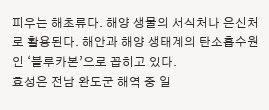피우는 해초류다. 해양 생물의 서식처나 은신처로 활용된다. 해안과 해양 생태계의 탄소흡수원인 ‘블루카본’으로 꼽히고 있다.
효성은 전남 완도군 해역 중 일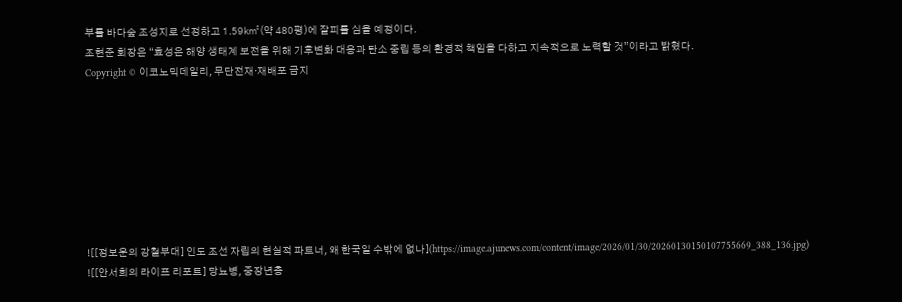부를 바다숲 조성지로 선정하고 1.59㎢(약 480평)에 잘피를 심을 예정이다.
조현준 회장은 “효성은 해양 생태계 보전을 위해 기후변화 대응과 탄소 중립 등의 환경적 책임을 다하고 지속적으로 노력할 것”이라고 밝혔다.
Copyright © 이코노믹데일리, 무단전재·재배포 금지








![[정보운의 강철부대] 인도 조선 자립의 현실적 파트너, 왜 한국일 수밖에 없나](https://image.ajunews.com/content/image/2026/01/30/20260130150107755669_388_136.jpg)
![[안서희의 라이프 리포트] 당뇨병, 중장년층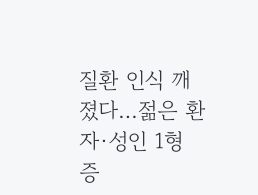질환 인식 깨졌다…젊은 환자·성인 1형 증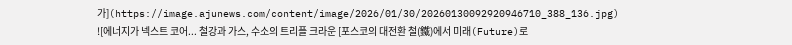가](https://image.ajunews.com/content/image/2026/01/30/20260130092920946710_388_136.jpg)
![에너지가 넥스트 코어... 철강과 가스, 수소의 트리플 크라운 [포스코의 대전환 철(鐵)에서 미래(Future)로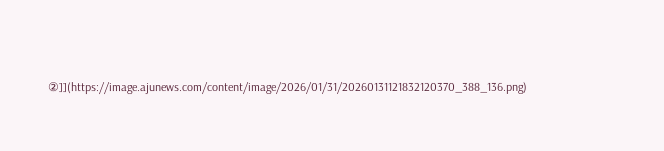②]](https://image.ajunews.com/content/image/2026/01/31/20260131121832120370_388_136.png)